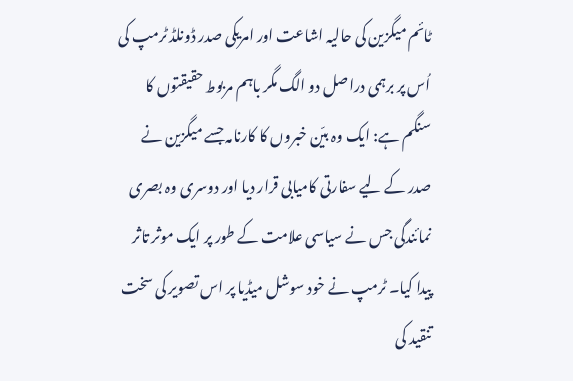ٹائم میگزین کی حالیہ اشاعت اور امریکی صدر ڈونلڈ ٹرمپ کی اُس پر برہمی دراصل دو الگ مگر باہم مربوط حقیقتوں کا سنگم ہے: ایک وہ بیّن خبروں کا کارنامہ جسے میگزین نے صدر کے لیے سفارتی کامیابی قرار دیا اور دوسری وہ بصری نمائندگی جس نے سیاسی علامت کے طور پر ایک موثر تاثر پیدا کیا۔ ٹرمپ نے خود سوشل میڈیا پر اس تصویر کی سخت تنقید کی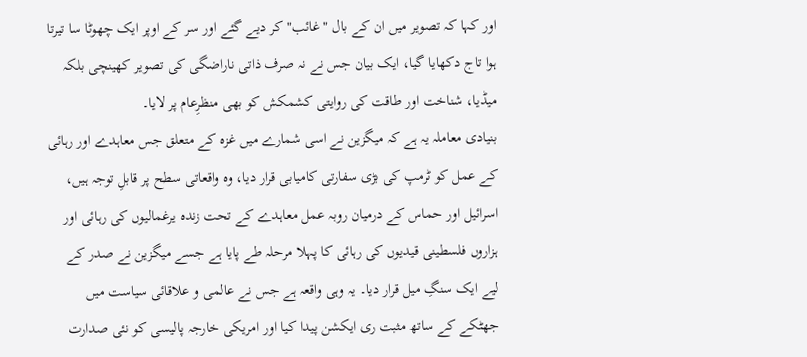اور کہا کہ تصویر میں ان کے بال "غائب" کر دیے گئے اور سر کے اوپر ایک چھوٹا سا تیرتا ہوا تاج دکھایا گیا، ایک بیان جس نے نہ صرف ذاتی ناراضگی کی تصویر کھینچی بلکہ میڈیا، شناخت اور طاقت کی روایتی کشمکش کو بھی منظرِعام پر لایا۔
بنیادی معاملہ یہ ہے کہ میگزین نے اسی شمارے میں غزہ کے متعلق جس معاہدے اور رہائی کے عمل کو ٹرمپ کی بڑی سفارتی کامیابی قرار دیا، وہ واقعاتی سطح پر قابلِ توجہ ہیں، اسرائیل اور حماس کے درمیان روبہ عمل معاہدے کے تحت زندہ یرغمالیوں کی رہائی اور ہزاروں فلسطینی قیدیوں کی رہائی کا پہلا مرحلہ طے پایا ہے جسے میگزین نے صدر کے لیے ایک سنگِ میل قرار دیا۔ یہ وہی واقعہ ہے جس نے عالمی و علاقائی سیاست میں جھٹکے کے ساتھ مثبت ری ایکشن پیدا کیا اور امریکی خارجہ پالیسی کو نئی صدارت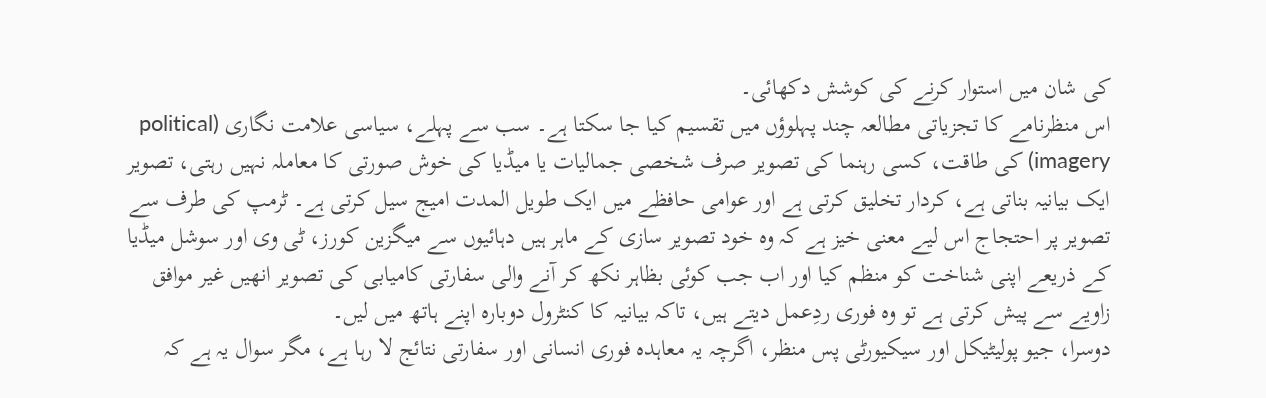کی شان میں استوار کرنے کی کوشش دکھائی۔
اس منظرنامے کا تجزیاتی مطالعہ چند پہلوؤں میں تقسیم کیا جا سکتا ہے۔ سب سے پہلے، سیاسی علامت نگاری (political imagery) کی طاقت، کسی رہنما کی تصویر صرف شخصی جمالیات یا میڈیا کی خوش صورتی کا معاملہ نہیں رہتی، تصویر ایک بیانیہ بناتی ہے، کردار تخلیق کرتی ہے اور عوامی حافظے میں ایک طویل المدت امیج سیل کرتی ہے۔ ٹرمپ کی طرف سے تصویر پر احتجاج اس لیے معنی خیز ہے کہ وہ خود تصویر سازی کے ماہر ہیں دہائیوں سے میگزین کورز، ٹی وی اور سوشل میڈیا کے ذریعے اپنی شناخت کو منظم کیا اور اب جب کوئی بظاہر نکھ کر آنے والی سفارتی کامیابی کی تصویر انھیں غیر موافق زاویے سے پیش کرتی ہے تو وہ فوری ردِعمل دیتے ہیں، تاکہ بیانیہ کا کنٹرول دوبارہ اپنے ہاتھ میں لیں۔
دوسرا، جیو پولیٹیکل اور سیکیورٹی پس منظر، اگرچہ یہ معاہدہ فوری انسانی اور سفارتی نتائج لا رہا ہے، مگر سوال یہ ہے کہ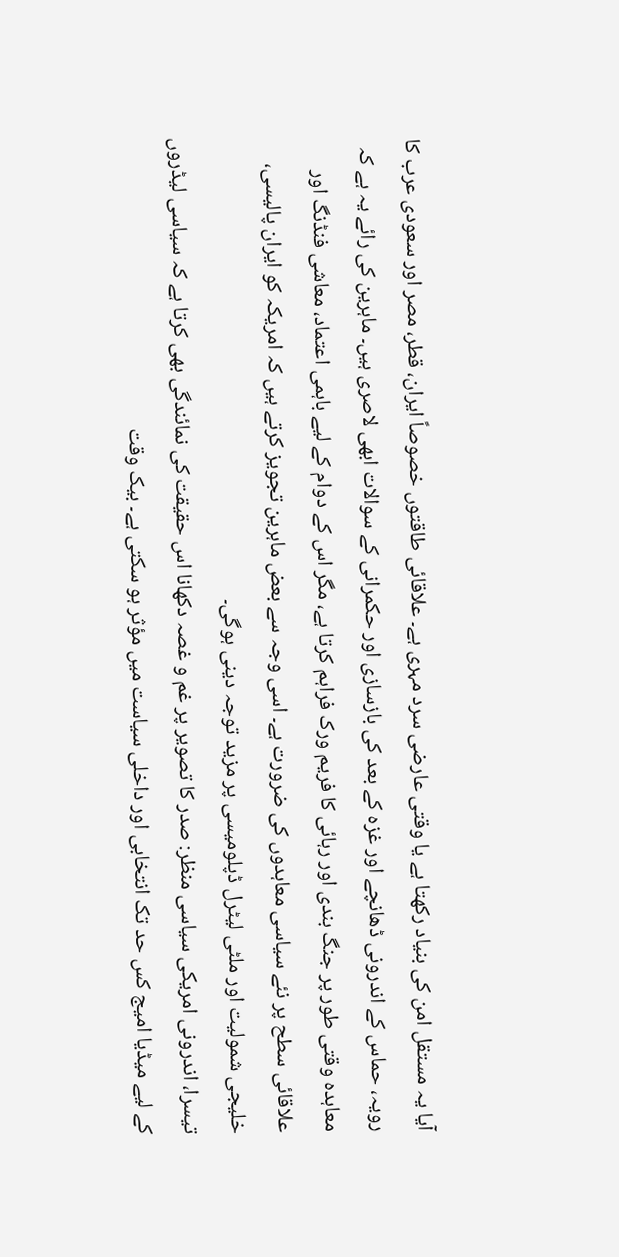آیا یہ مستقل امن کی بنیاد رکھتا ہے یا وقتی عارضی سرد مہری ہے۔ علاقائی طاقتوں خصوصاً ایران، قطر، مصر اور سعودی عرب کا رویہ، حماس کے اندرونی ڈھانچے اور غزہ کے بعد کی بازسازی اور حکمرانی کے سوالات ابھی لاصری ہیں۔ ماہرین کی رائے یہ ہے کہ معاہدہ وقتی طور پر جنگ بندی اور رہائی کا فریم ورک فراہم کرتا ہے، مگر اس کے دوام کے لیے باہمی اعتماد، معاشی فنڈنگ اور علاقائی سطح پر نئے سیاسی معاہدوں کی ضرورت ہے۔ اسی وجہ سے بعض ماہرین تجویز کرتے ہیں کہ امریکہ کو ایران پالیسی، خلیجی شمولیت اور ملٹی لیٹرل ڈپلومیسی پر مزید توجہ دینی ہوگی۔
تیسرا، اندرونی امریکی سیاسی منظر: صدر کا تصویر پر غم و غصہ دکھانا اس حقیقت کی نمائندگی بھی کرتا ہے کہ سیاسی لیڈروں کے لیے میڈیا امیج کس حد تک انتخابی اور داخلی سیاست میں مؤثر ہو سکتی ہے۔ بیک وقت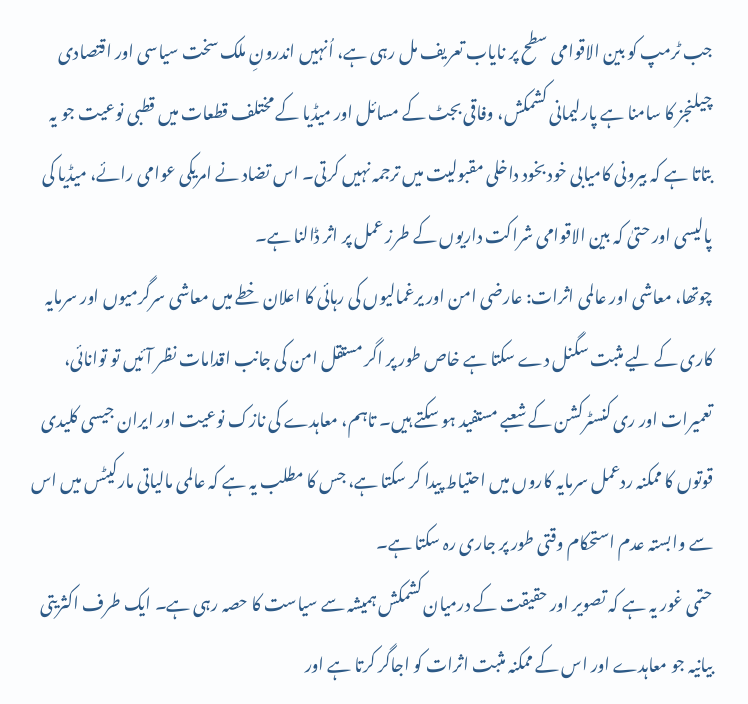جب ٹرمپ کو بین الاقوامی سطح پر نایاب تعریف مل رہی ہے، اُنہیں اندرونِ ملک سخت سیاسی اور اقتصادی چیلنجز کا سامنا ہے پارلیمانی کشمکش، وفاقی بجٹ کے مسائل اور میڈیا کے مختلف قطعات میں قطبی نوعیت جو یہ بتاتا ہے کہ بیرونی کامیابی خود بخود داخلی مقبولیت میں ترجمہ نہیں کرتی۔ اس تضاد نے امریکی عوامی رائے، میڈیا کی پالیسی اور حتیٰ کہ بین الاقوامی شراکت داریوں کے طرز عمل پر اثر ڈالنا ہے۔
چوتھا، معاشی اور عالمی اثرات: عارضی امن اور یرغمالیوں کی رہائی کا اعلان خطے میں معاشی سرگرمیوں اور سرمایہ کاری کے لیے مثبت سگنل دے سکتا ہے خاص طور پر اگر مستقل امن کی جانب اقدامات نظر آئیں تو توانائی، تعمیرات اور ری کنسٹرکشن کے شعبے مستفید ہو سکتے ہیں۔ تاہم، معاہدے کی نازک نوعیت اور ایران جیسی کلیدی قوتوں کا ممکنہ ردعمل سرمایہ کاروں میں احتیاط پیدا کر سکتا ہے، جس کا مطلب یہ ہے کہ عالمی مالیاتی مارکیٹس میں اس سے وابستہ عدم استحکام وقتی طور پر جاری رہ سکتا ہے۔
حتمی غور یہ ہے کہ تصویر اور حقیقت کے درمیان کشمکش ہمیشہ سے سیاست کا حصہ رہی ہے۔ ایک طرف اکثریتی بیانیہ جو معاہدے اور اس کے ممکنہ مثبت اثرات کو اجاگر کرتا ہے اور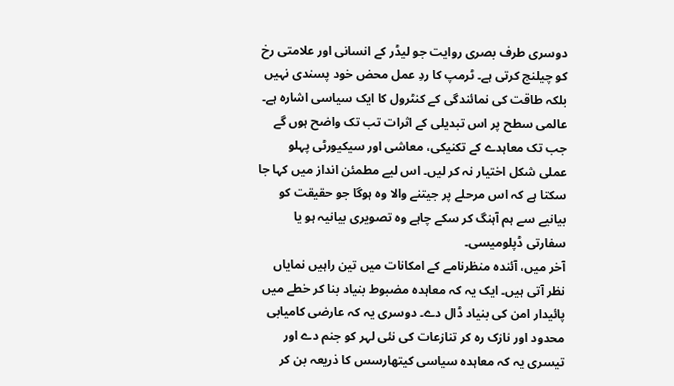دوسری طرف بصری روایت جو لیڈر کے انسانی اور علامتی رخ کو چیلنج کرتی ہے۔ ٹرمپ کا ردِ عمل محض خود پسندی نہیں بلکہ طاقت کی نمائندگی کے کنٹرول کا ایک سیاسی اشارہ ہے۔ عالمی سطح پر اس تبدیلی کے اثرات تب تک واضح ہوں گے جب تک معاہدے کے تکنیکی، معاشی اور سیکیورٹی پہلو عملی شکل اختیار نہ کر لیں۔ اس لیے مطمئن انداز میں کہا جا سکتا ہے کہ اس مرحلے پر جیتنے والا وہ ہوگا جو حقیقت کو بیانیے سے ہم آہنگ کر سکے چاہے وہ تصویری بیانیہ ہو یا سفارتی ڈپلومیسی۔
آخر میں، آئندہ منظرنامے کے امکانات میں تین راہیں نمایاں نظر آتی ہیں۔ ایک یہ کہ معاہدہ مضبوط بنیاد بنا کر خطے میں پائیدار امن کی بنیاد ڈال دے۔ دوسری یہ کہ عارضی کامیابی محدود اور نازک رہ کر تنازعات کی نئی لہر کو جنم دے اور تیسری یہ کہ معاہدہ سیاسی کیتھارسس کا ذریعہ بن کر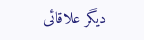دیگر علاقائی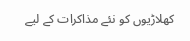کھلاڑیوں کو نئے مذاکرات کے لیے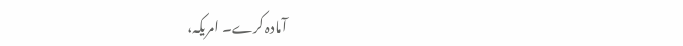آمادہ کرے۔ امریکہ،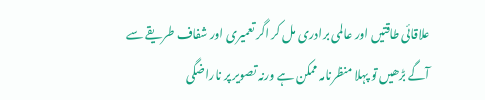علاقائی طاقتیں اور عالمی برادری مل کر اگر تعمیری اور شفاف طریقے سے آگے بڑھیں تو پہلا منظرنامہ ممکن ہے ورنہ تصویر پر ناراضگی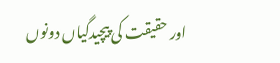اور حقیقت کی پیچیدگیاں دونوں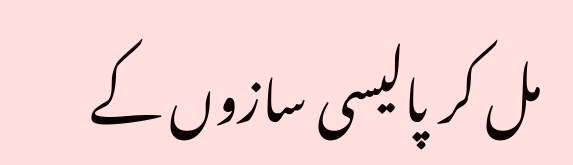مل کر پالیسی سازوں کے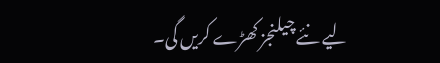لیے نئے چیلنجز کھڑے کریں گی۔